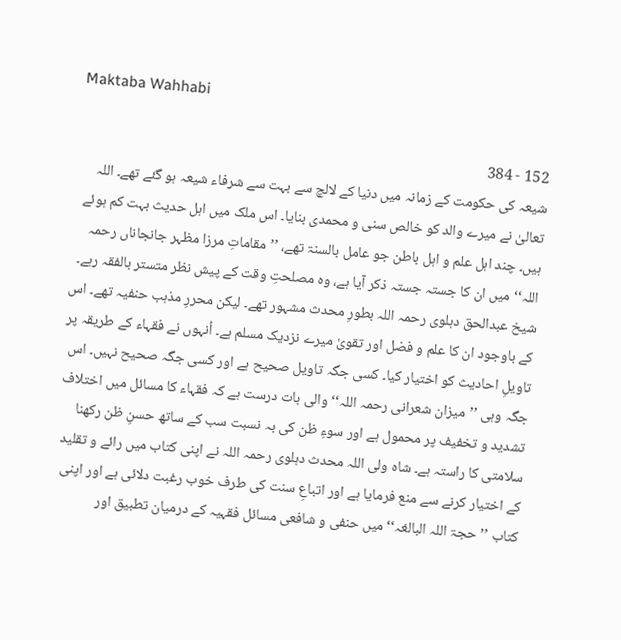Maktaba Wahhabi

152 - 384
شیعہ کی حکومت کے زمانہ میں دنیا کے لالچ سے بہت سے شرفاء شیعہ ہو گئے تھے۔ اللہ تعالیٰ نے میرے والد کو خالص سنی و محمدی بنایا۔ اس ملک میں اہل حدیث بہت کم ہوئے ہیں۔ چند اہل علم و اہل باطن جو عامل بالسنۃ تھے، ’’مقاماتِ مرزا مظہر جانجاناں رحمہ اللہ‘‘ میں ان کا جستہ جستہ ذکر آیا ہے، وہ مصلحتِ وقت کے پیش نظر متستر بالفقہ رہے۔ شیخ عبدالحق دہلوی رحمہ اللہ بطورِ محدث مشہور تھے۔ لیکن محررِ مذہب حنفیہ تھے۔ اس کے باوجود ان کا علم و فضل اور تقویٰ میرے نزدیک مسلم ہے۔ اُنہوں نے فقہاء کے طریقہ پر تاویلِ احادیث کو اختیار کیا۔ کسی جگہ تاویل صحیح ہے اور کسی جگہ صحیح نہیں۔ اس جگہ وہی ’’میزان شعرانی رحمہ اللہ‘‘ والی بات درست ہے کہ فقہاء کا مسائل میں اختلاف تشدید و تخفیف پر محمول ہے اور سوءِ ظن کی بہ نسبت سب کے ساتھ حسنِ ظن رکھنا سلامتی کا راستہ ہے۔ شاہ ولی اللہ محدث دہلوی رحمہ اللہ نے اپنی کتاب میں رائے و تقلید کے اختیار کرنے سے منع فرمایا ہے اور اتباعِ سنت کی طرف خوب رغبت دلائی ہے اور اپنی کتاب ’’حجۃ اللہ البالغہ‘‘ میں حنفی و شافعی مسائل فقہیہ کے درمیان تطبیق اور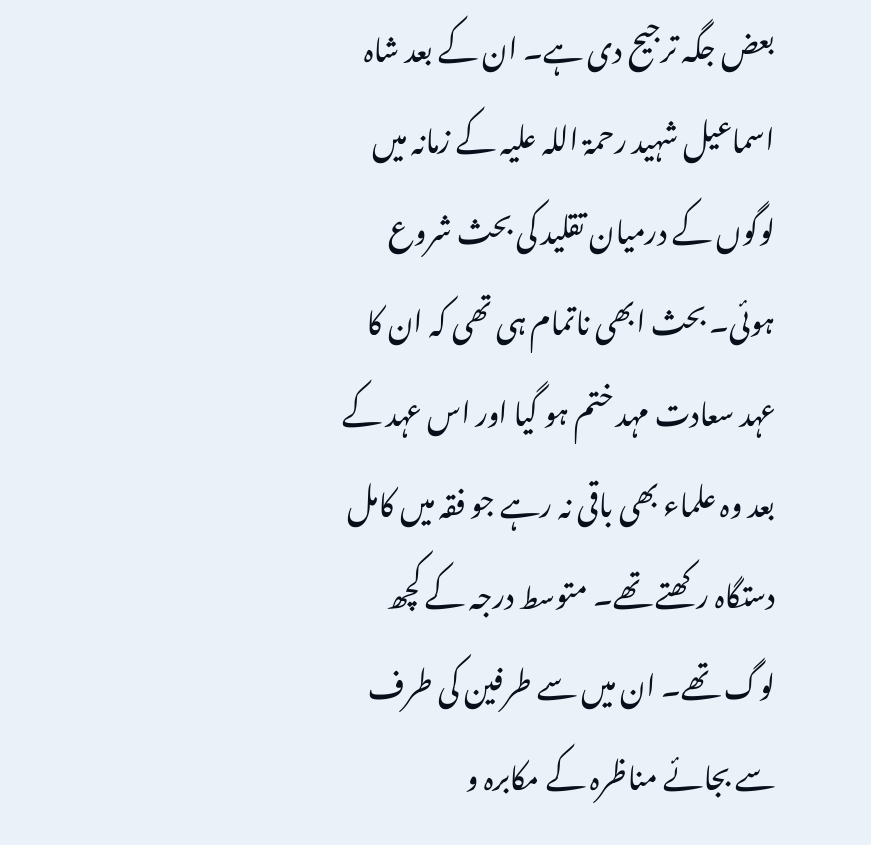بعض جگہ ترجیح دی ہے۔ ان کے بعد شاہ اسماعیل شہید رحمۃ اللہ علیہ کے زمانہ میں لوگوں کے درمیان تقلید کی بحث شروع ہوئی۔ بحث ابھی ناتمام ہی تھی کہ ان کا عہد سعادت مہد ختم ہو گیا اور اس عہد کے بعد وہ علماء بھی باقی نہ رہے جو فقہ میں کامل دستگاہ رکھتے تھے۔ متوسط درجہ کے کچھ لوگ تھے۔ ان میں سے طرفین کی طرف سے بجائے مناظرہ کے مکابرہ و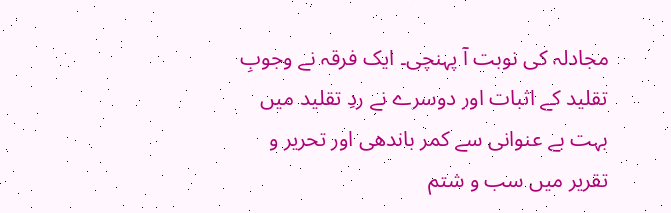مجادلہ کی نوبت آ پہنچی۔ ایک فرقہ نے وجوبِ تقلید کے اثبات اور دوسرے نے ردِ تقلید میں بہت بے عنوانی سے کمر باندھی اور تحریر و تقریر میں سب و شتم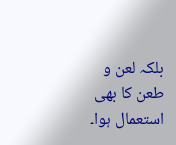بلکہ لعن و طعن کا بھی استعمال ہوا۔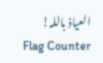العیاذ باللہ!
Flag Counter